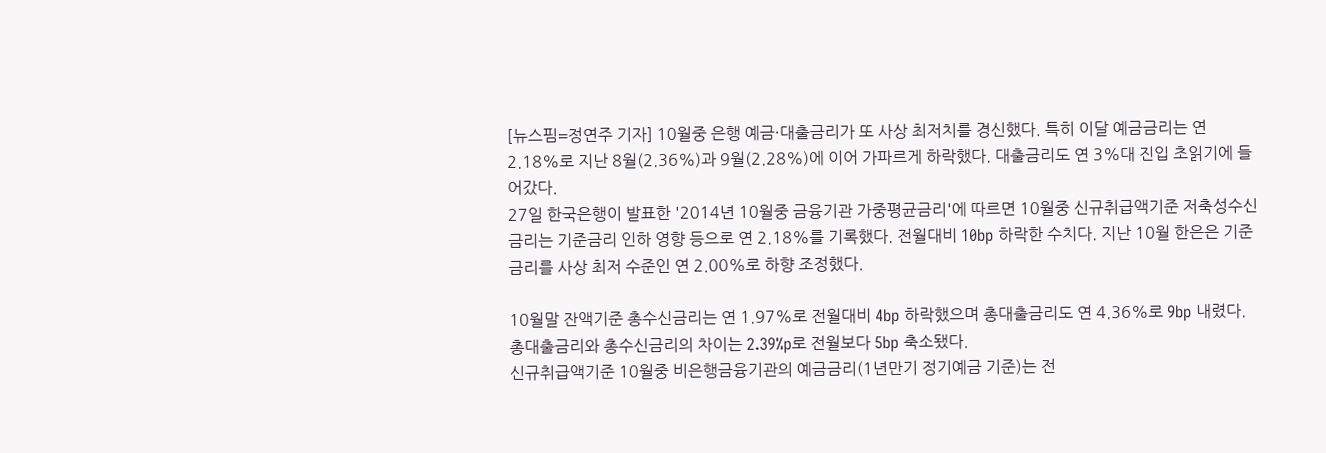[뉴스핌=정연주 기자] 10월중 은행 예금·대출금리가 또 사상 최저치를 경신했다. 특히 이달 예금금리는 연 2.18%로 지난 8월(2.36%)과 9월(2.28%)에 이어 가파르게 하락했다. 대출금리도 연 3%대 진입 초읽기에 들어갔다.
27일 한국은행이 발표한 '2014년 10월중 금융기관 가중평균금리'에 따르면 10월중 신규취급액기준 저축성수신금리는 기준금리 인하 영향 등으로 연 2.18%를 기록했다. 전월대비 10bp 하락한 수치다. 지난 10월 한은은 기준금리를 사상 최저 수준인 연 2.00%로 하향 조정했다.

10월말 잔액기준 총수신금리는 연 1.97%로 전월대비 4bp 하락했으며 총대출금리도 연 4.36%로 9bp 내렸다. 총대출금리와 총수신금리의 차이는 2.39%p로 전월보다 5bp 축소됐다.
신규취급액기준 10월중 비은행금융기관의 예금금리(1년만기 정기예금 기준)는 전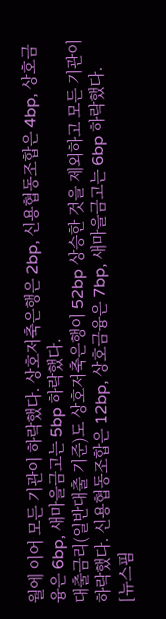월에 이어 모든 기관이 하락했다. 상호저축은행은 2bp, 신용협동조합은 4bp, 상호금융은 6bp, 새마을금고는 5bp 하락했다.
대출금리(일반대출 기준)도 상호저축은행이 52bp 상승한 것을 제외하고 모든 기관이 하락했다. 신용협동조합은 12bp, 상호금융은 7bp, 새마을금고는 6bp 하락했다.
[뉴스핌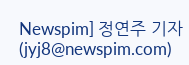Newspim] 정연주 기자 (jyj8@newspim.com)